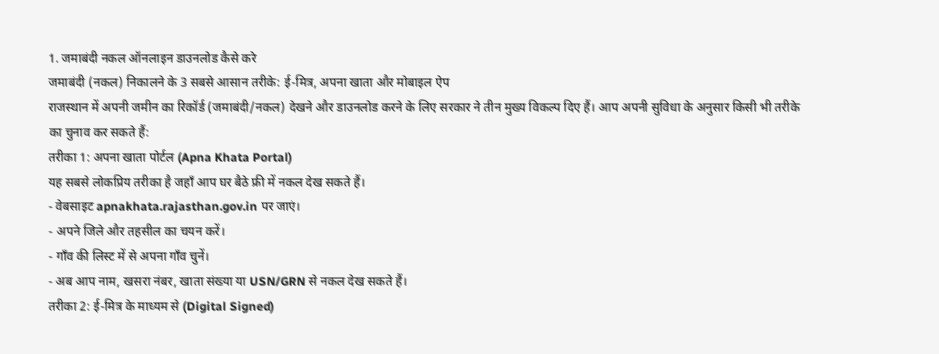1. जमाबंदी नकल ऑनलाइन डाउनलोड कैसे करे
जमाबंदी (नकल) निकालने के 3 सबसे आसान तरीके: ई-मित्र, अपना खाता और मोबाइल ऐप
राजस्थान में अपनी जमीन का रिकॉर्ड (जमाबंदी/नकल) देखने और डाउनलोड करने के लिए सरकार ने तीन मुख्य विकल्प दिए हैं। आप अपनी सुविधा के अनुसार किसी भी तरीके का चुनाव कर सकते हैं:
तरीका 1: अपना खाता पोर्टल (Apna Khata Portal)
यह सबसे लोकप्रिय तरीका है जहाँ आप घर बैठे फ्री में नकल देख सकते हैं।
- वेबसाइट apnakhata.rajasthan.gov.in पर जाएं।
- अपने जिले और तहसील का चयन करें।
- गाँव की लिस्ट में से अपना गाँव चुनें।
- अब आप नाम, खसरा नंबर, खाता संख्या या USN/GRN से नकल देख सकते हैं।
तरीका 2: ई-मित्र के माध्यम से (Digital Signed)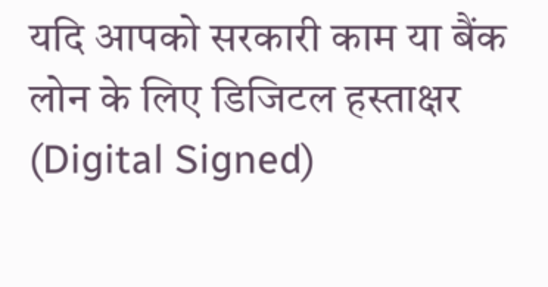यदि आपको सरकारी काम या बैंक लोन के लिए डिजिटल हस्ताक्षर (Digital Signed)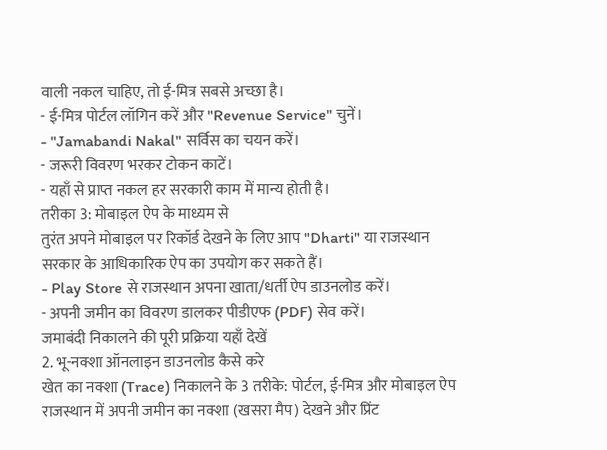वाली नकल चाहिए, तो ई-मित्र सबसे अच्छा है।
- ई-मित्र पोर्टल लॉगिन करें और "Revenue Service" चुनें।
- "Jamabandi Nakal" सर्विस का चयन करें।
- जरूरी विवरण भरकर टोकन काटें।
- यहाँ से प्राप्त नकल हर सरकारी काम में मान्य होती है।
तरीका 3: मोबाइल ऐप के माध्यम से
तुरंत अपने मोबाइल पर रिकॉर्ड देखने के लिए आप "Dharti" या राजस्थान सरकार के आधिकारिक ऐप का उपयोग कर सकते हैं।
- Play Store से राजस्थान अपना खाता/धर्ती ऐप डाउनलोड करें।
- अपनी जमीन का विवरण डालकर पीडीएफ (PDF) सेव करें।
जमाबंदी निकालने की पूरी प्रक्रिया यहाँ देखें
2. भू-नक्शा ऑनलाइन डाउनलोड कैसे करे
खेत का नक्शा (Trace) निकालने के 3 तरीके: पोर्टल, ई-मित्र और मोबाइल ऐप
राजस्थान में अपनी जमीन का नक्शा (खसरा मैप) देखने और प्रिंट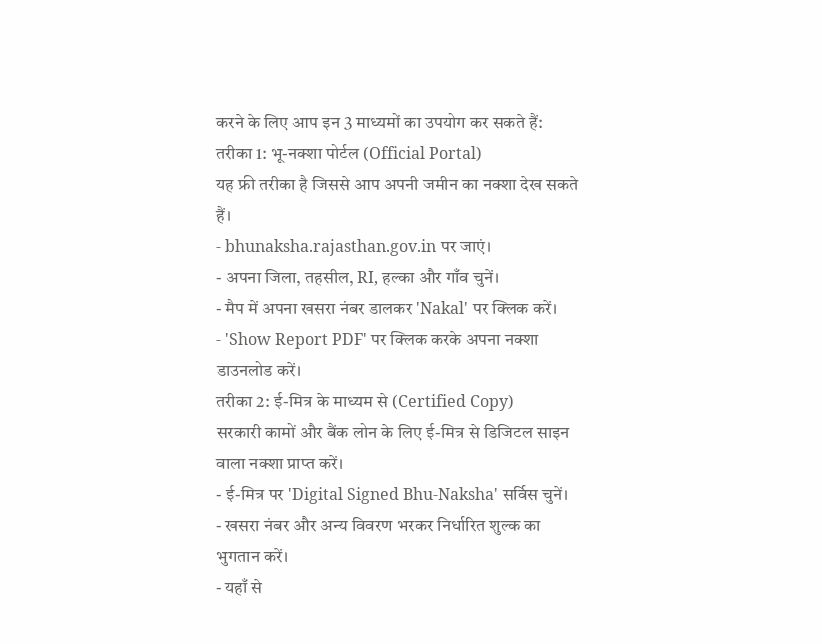करने के लिए आप इन 3 माध्यमों का उपयोग कर सकते हैं:
तरीका 1: भू-नक्शा पोर्टल (Official Portal)
यह फ्री तरीका है जिससे आप अपनी जमीन का नक्शा देख सकते हैं।
- bhunaksha.rajasthan.gov.in पर जाएं।
- अपना जिला, तहसील, RI, हल्का और गाँव चुनें।
- मैप में अपना खसरा नंबर डालकर 'Nakal' पर क्लिक करें।
- 'Show Report PDF' पर क्लिक करके अपना नक्शा डाउनलोड करें।
तरीका 2: ई-मित्र के माध्यम से (Certified Copy)
सरकारी कामों और बैंक लोन के लिए ई-मित्र से डिजिटल साइन वाला नक्शा प्राप्त करें।
- ई-मित्र पर 'Digital Signed Bhu-Naksha' सर्विस चुनें।
- खसरा नंबर और अन्य विवरण भरकर निर्धारित शुल्क का भुगतान करें।
- यहाँ से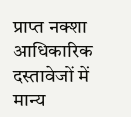प्राप्त नक्शा आधिकारिक दस्तावेजों में मान्य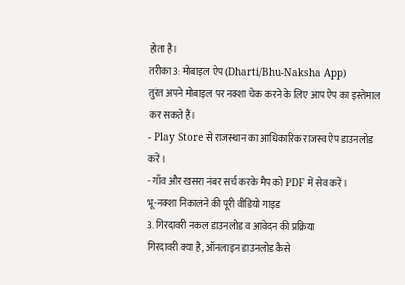होता है।
तरीका 3: मोबाइल ऐप (Dharti/Bhu-Naksha App)
तुरंत अपने मोबाइल पर नक्शा चेक करने के लिए आप ऐप का इस्तेमाल कर सकते हैं।
- Play Store से राजस्थान का आधिकारिक राजस्व ऐप डाउनलोड करें।
- गाँव और खसरा नंबर सर्च करके मैप को PDF में सेव करें।
भू-नक्शा निकालने की पूरी वीडियो गाइड
3. गिरदावरी नकल डाउनलोड व आवेदन की प्रक्रिया
गिरदावरी क्या है, ऑनलाइन डाउनलोड कैसे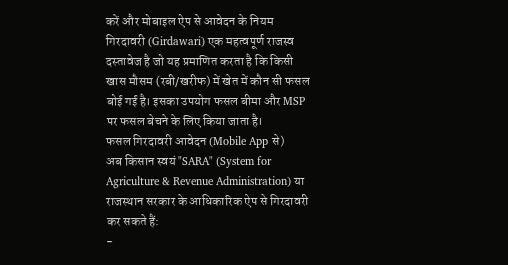करें और मोबाइल ऐप से आवेदन के नियम
गिरदावरी (Girdawari) एक महत्वपूर्ण राजस्व दस्तावेज है जो यह प्रमाणित करता है कि किसी खास मौसम (रबी/खरीफ) में खेत में कौन सी फसल बोई गई है। इसका उपयोग फसल बीमा और MSP पर फसल बेचने के लिए किया जाता है।
फसल गिरदावरी आवेदन (Mobile App से)
अब किसान स्वयं "SARA" (System for Agriculture & Revenue Administration) या राजस्थान सरकार के आधिकारिक ऐप से गिरदावरी कर सकते हैं:
-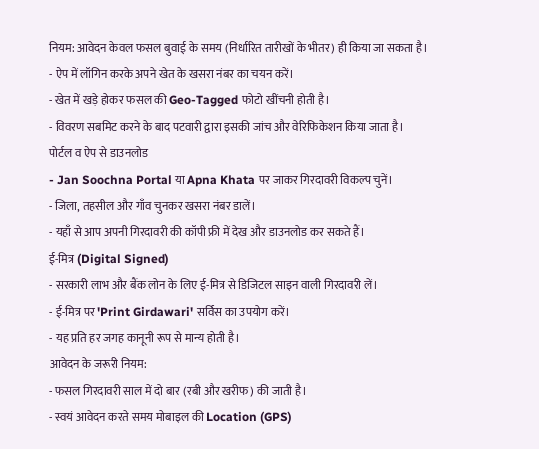नियम: आवेदन केवल फसल बुवाई के समय (निर्धारित तारीखों के भीतर) ही किया जा सकता है।
- ऐप में लॉगिन करके अपने खेत के खसरा नंबर का चयन करें।
- खेत में खड़े होकर फसल की Geo-Tagged फोटो खींचनी होती है।
- विवरण सबमिट करने के बाद पटवारी द्वारा इसकी जांच और वेरिफिकेशन किया जाता है।
पोर्टल व ऐप से डाउनलोड
- Jan Soochna Portal या Apna Khata पर जाकर गिरदावरी विकल्प चुनें।
- जिला, तहसील और गाँव चुनकर खसरा नंबर डालें।
- यहाँ से आप अपनी गिरदावरी की कॉपी फ्री में देख और डाउनलोड कर सकते हैं।
ई-मित्र (Digital Signed)
- सरकारी लाभ और बैंक लोन के लिए ई-मित्र से डिजिटल साइन वाली गिरदावरी लें।
- ई-मित्र पर 'Print Girdawari' सर्विस का उपयोग करें।
- यह प्रति हर जगह कानूनी रूप से मान्य होती है।
आवेदन के जरूरी नियम:
- फसल गिरदावरी साल में दो बार (रबी और खरीफ) की जाती है।
- स्वयं आवेदन करते समय मोबाइल की Location (GPS)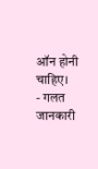ऑन होनी चाहिए।
- गलत जानकारी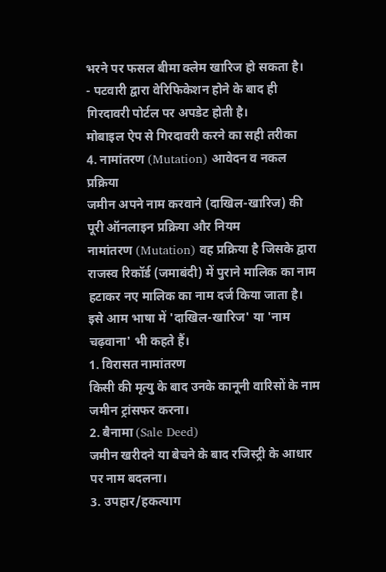भरने पर फसल बीमा क्लेम खारिज हो सकता है।
- पटवारी द्वारा वेरिफिकेशन होने के बाद ही गिरदावरी पोर्टल पर अपडेट होती है।
मोबाइल ऐप से गिरदावरी करने का सही तरीका
4. नामांतरण (Mutation) आवेदन व नकल प्रक्रिया
जमीन अपने नाम करवाने (दाखिल-खारिज) की पूरी ऑनलाइन प्रक्रिया और नियम
नामांतरण (Mutation) वह प्रक्रिया है जिसके द्वारा राजस्व रिकॉर्ड (जमाबंदी) में पुराने मालिक का नाम हटाकर नए मालिक का नाम दर्ज किया जाता है। इसे आम भाषा में 'दाखिल-खारिज' या 'नाम चढ़वाना' भी कहते हैं।
1. विरासत नामांतरण
किसी की मृत्यु के बाद उनके कानूनी वारिसों के नाम जमीन ट्रांसफर करना।
2. बैनामा (Sale Deed)
जमीन खरीदने या बेचने के बाद रजिस्ट्री के आधार पर नाम बदलना।
3. उपहार/हकत्याग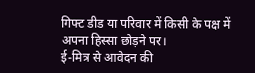गिफ्ट डीड या परिवार में किसी के पक्ष में अपना हिस्सा छोड़ने पर।
ई-मित्र से आवेदन की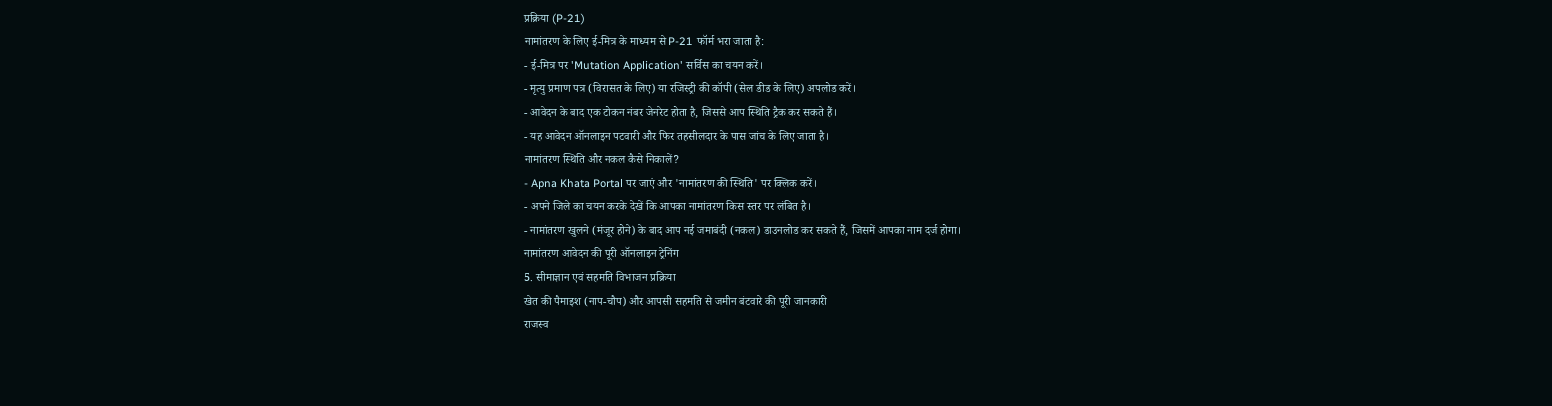प्रक्रिया (P-21)
नामांतरण के लिए ई-मित्र के माध्यम से P-21 फॉर्म भरा जाता है:
- ई-मित्र पर 'Mutation Application' सर्विस का चयन करें।
- मृत्यु प्रमाण पत्र (विरासत के लिए) या रजिस्ट्री की कॉपी (सेल डीड के लिए) अपलोड करें।
- आवेदन के बाद एक टोकन नंबर जेनरेट होता है, जिससे आप स्थिति ट्रैक कर सकते हैं।
- यह आवेदन ऑनलाइन पटवारी और फिर तहसीलदार के पास जांच के लिए जाता है।
नामांतरण स्थिति और नकल कैसे निकालें?
- Apna Khata Portal पर जाएं और 'नामांतरण की स्थिति' पर क्लिक करें।
- अपने जिले का चयन करके देखें कि आपका नामांतरण किस स्तर पर लंबित है।
- नामांतरण खुलने (मंजूर होने) के बाद आप नई जमाबंदी (नकल) डाउनलोड कर सकते हैं, जिसमें आपका नाम दर्ज होगा।
नामांतरण आवेदन की पूरी ऑनलाइन ट्रेनिंग
5. सीमाज्ञान एवं सहमति विभाजन प्रक्रिया
खेत की पैमाइश (नाप-चौप) और आपसी सहमति से जमीन बंटवारे की पूरी जानकारी
राजस्व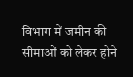विभाग में जमीन की सीमाओं को लेकर होने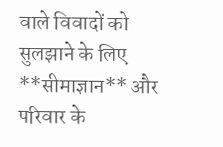वाले विवादों को सुलझाने के लिए **सीमाज्ञान** और परिवार के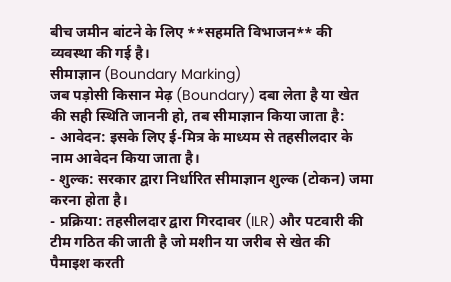बीच जमीन बांटने के लिए **सहमति विभाजन** की व्यवस्था की गई है।
सीमाज्ञान (Boundary Marking)
जब पड़ोसी किसान मेढ़ (Boundary) दबा लेता है या खेत की सही स्थिति जाननी हो, तब सीमाज्ञान किया जाता है:
- आवेदन: इसके लिए ई-मित्र के माध्यम से तहसीलदार के नाम आवेदन किया जाता है।
- शुल्क: सरकार द्वारा निर्धारित सीमाज्ञान शुल्क (टोकन) जमा करना होता है।
- प्रक्रिया: तहसीलदार द्वारा गिरदावर (ILR) और पटवारी की टीम गठित की जाती है जो मशीन या जरीब से खेत की पैमाइश करती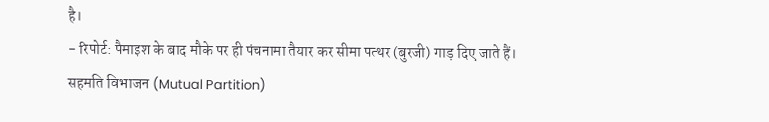है।
- रिपोर्ट: पैमाइश के बाद मौके पर ही पंचनामा तैयार कर सीमा पत्थर (बुरजी) गाड़ दिए जाते हैं।
सहमति विभाजन (Mutual Partition)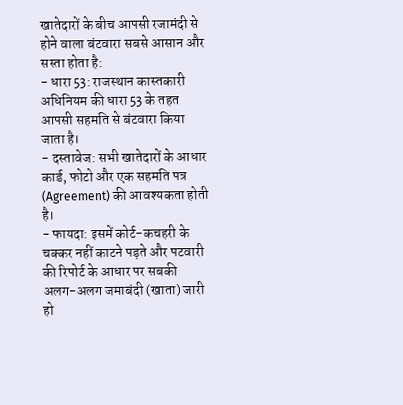खातेदारों के बीच आपसी रजामंदी से होने वाला बंटवारा सबसे आसान और सस्ता होता है:
- धारा 53: राजस्थान कास्तकारी अधिनियम की धारा 53 के तहत आपसी सहमति से बंटवारा किया जाता है।
- दस्तावेज: सभी खातेदारों के आधार कार्ड, फोटो और एक सहमति पत्र (Agreement) की आवश्यकता होती है।
- फायदा: इसमें कोर्ट-कचहरी के चक्कर नहीं काटने पड़ते और पटवारी की रिपोर्ट के आधार पर सबकी अलग-अलग जमाबंदी (खाता) जारी हो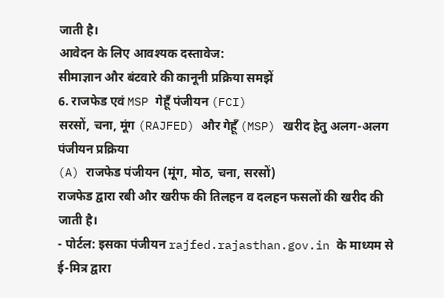जाती है।
आवेदन के लिए आवश्यक दस्तावेज:
सीमाज्ञान और बंटवारे की कानूनी प्रक्रिया समझें
6. राजफेड एवं MSP गेहूँ पंजीयन (FCI)
सरसों, चना, मूंग (RAJFED) और गेहूँ (MSP) खरीद हेतु अलग-अलग पंजीयन प्रक्रिया
(A) राजफेड पंजीयन (मूंग, मोठ, चना, सरसों)
राजफेड द्वारा रबी और खरीफ की तिलहन व दलहन फसलों की खरीद की जाती है।
- पोर्टल: इसका पंजीयन rajfed.rajasthan.gov.in के माध्यम से ई-मित्र द्वारा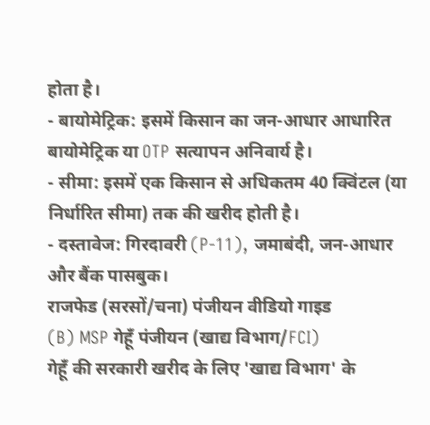होता है।
- बायोमेट्रिक: इसमें किसान का जन-आधार आधारित बायोमेट्रिक या OTP सत्यापन अनिवार्य है।
- सीमा: इसमें एक किसान से अधिकतम 40 क्विंटल (या निर्धारित सीमा) तक की खरीद होती है।
- दस्तावेज: गिरदावरी (P-11), जमाबंदी, जन-आधार और बैंक पासबुक।
राजफेड (सरसों/चना) पंजीयन वीडियो गाइड
(B) MSP गेहूँ पंजीयन (खाद्य विभाग/FCI)
गेहूँ की सरकारी खरीद के लिए 'खाद्य विभाग' के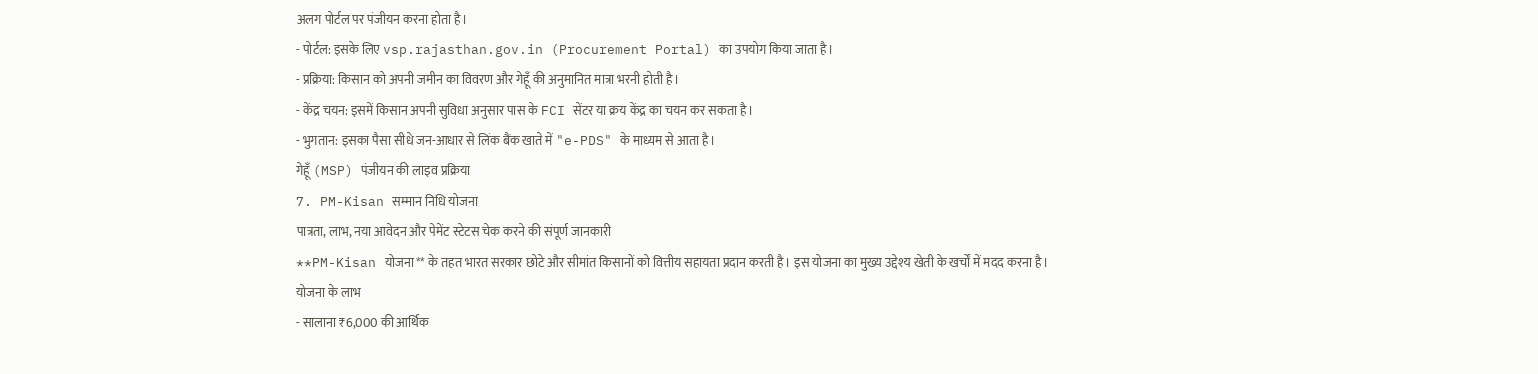अलग पोर्टल पर पंजीयन करना होता है।
- पोर्टल: इसके लिए vsp.rajasthan.gov.in (Procurement Portal) का उपयोग किया जाता है।
- प्रक्रिया: किसान को अपनी जमीन का विवरण और गेहूँ की अनुमानित मात्रा भरनी होती है।
- केंद्र चयन: इसमें किसान अपनी सुविधा अनुसार पास के FCI सेंटर या क्रय केंद्र का चयन कर सकता है।
- भुगतान: इसका पैसा सीधे जन-आधार से लिंक बैंक खाते में "e-PDS" के माध्यम से आता है।
गेहूँ (MSP) पंजीयन की लाइव प्रक्रिया
7. PM-Kisan सम्मान निधि योजना
पात्रता, लाभ, नया आवेदन और पेमेंट स्टेटस चेक करने की संपूर्ण जानकारी
**PM-Kisan योजना** के तहत भारत सरकार छोटे और सीमांत किसानों को वित्तीय सहायता प्रदान करती है। इस योजना का मुख्य उद्देश्य खेती के खर्चों में मदद करना है।
योजना के लाभ
- सालाना ₹6,000 की आर्थिक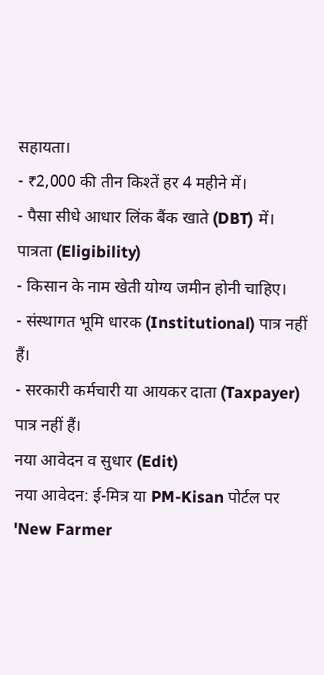सहायता।
- ₹2,000 की तीन किश्तें हर 4 महीने में।
- पैसा सीधे आधार लिंक बैंक खाते (DBT) में।
पात्रता (Eligibility)
- किसान के नाम खेती योग्य जमीन होनी चाहिए।
- संस्थागत भूमि धारक (Institutional) पात्र नहीं हैं।
- सरकारी कर्मचारी या आयकर दाता (Taxpayer) पात्र नहीं हैं।
नया आवेदन व सुधार (Edit)
नया आवेदन: ई-मित्र या PM-Kisan पोर्टल पर 'New Farmer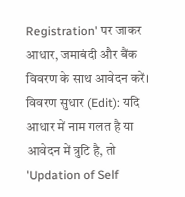Registration' पर जाकर आधार, जमाबंदी और बैंक विवरण के साथ आवेदन करें।
विवरण सुधार (Edit): यदि आधार में नाम गलत है या आवेदन में त्रुटि है, तो 'Updation of Self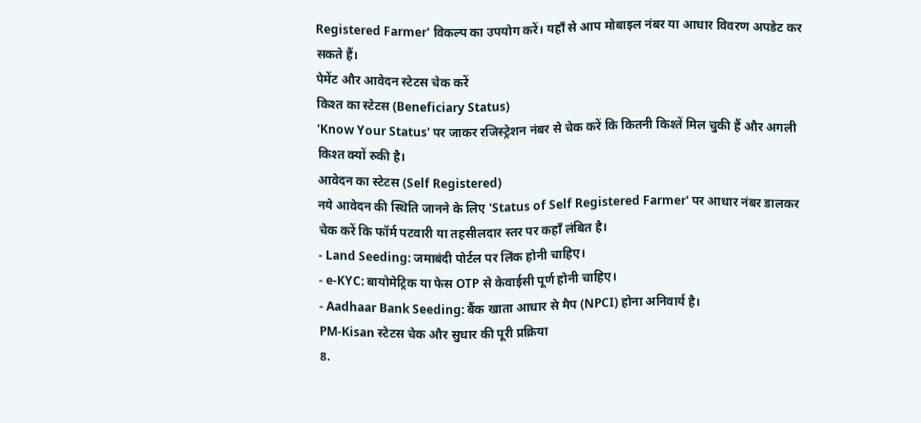Registered Farmer' विकल्प का उपयोग करें। यहाँ से आप मोबाइल नंबर या आधार विवरण अपडेट कर सकते हैं।
पेमेंट और आवेदन स्टेटस चेक करें
किश्त का स्टेटस (Beneficiary Status)
'Know Your Status' पर जाकर रजिस्ट्रेशन नंबर से चेक करें कि कितनी किश्तें मिल चुकी हैं और अगली किश्त क्यों रुकी है।
आवेदन का स्टेटस (Self Registered)
नये आवेदन की स्थिति जानने के लिए 'Status of Self Registered Farmer' पर आधार नंबर डालकर चेक करें कि फॉर्म पटवारी या तहसीलदार स्तर पर कहाँ लंबित है।
- Land Seeding: जमाबंदी पोर्टल पर लिंक होनी चाहिए।
- e-KYC: बायोमेट्रिक या फेस OTP से केवाईसी पूर्ण होनी चाहिए।
- Aadhaar Bank Seeding: बैंक खाता आधार से मैप (NPCI) होना अनिवार्य है।
PM-Kisan स्टेटस चेक और सुधार की पूरी प्रक्रिया
8.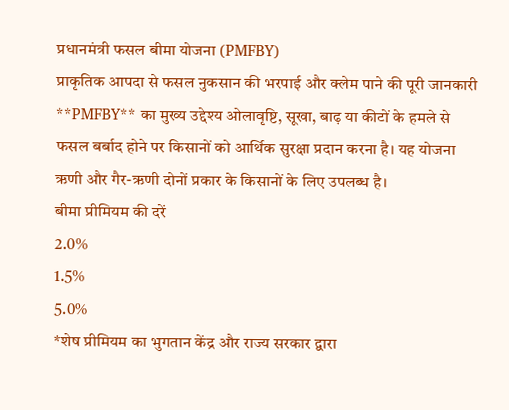प्रधानमंत्री फसल बीमा योजना (PMFBY)
प्राकृतिक आपदा से फसल नुकसान की भरपाई और क्लेम पाने की पूरी जानकारी
**PMFBY** का मुख्य उद्देश्य ओलावृष्टि, सूखा, बाढ़ या कीटों के हमले से फसल बर्बाद होने पर किसानों को आर्थिक सुरक्षा प्रदान करना है। यह योजना ऋणी और गैर-ऋणी दोनों प्रकार के किसानों के लिए उपलब्ध है।
बीमा प्रीमियम की दरें
2.0%
1.5%
5.0%
*शेष प्रीमियम का भुगतान केंद्र और राज्य सरकार द्वारा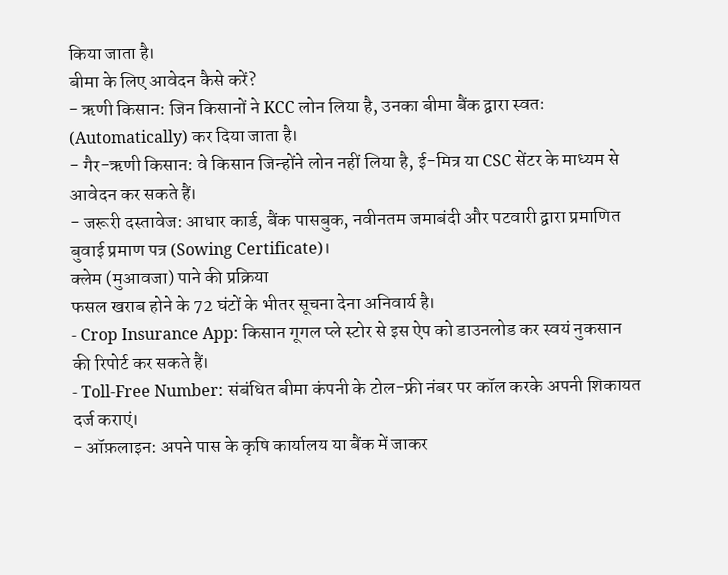किया जाता है।
बीमा के लिए आवेदन कैसे करें?
- ऋणी किसान: जिन किसानों ने KCC लोन लिया है, उनका बीमा बैंक द्वारा स्वतः (Automatically) कर दिया जाता है।
- गैर-ऋणी किसान: वे किसान जिन्होंने लोन नहीं लिया है, ई-मित्र या CSC सेंटर के माध्यम से आवेदन कर सकते हैं।
- जरूरी दस्तावेज: आधार कार्ड, बैंक पासबुक, नवीनतम जमाबंदी और पटवारी द्वारा प्रमाणित बुवाई प्रमाण पत्र (Sowing Certificate)।
क्लेम (मुआवजा) पाने की प्रक्रिया
फसल खराब होने के 72 घंटों के भीतर सूचना देना अनिवार्य है।
- Crop Insurance App: किसान गूगल प्ले स्टोर से इस ऐप को डाउनलोड कर स्वयं नुकसान की रिपोर्ट कर सकते हैं।
- Toll-Free Number: संबंधित बीमा कंपनी के टोल-फ्री नंबर पर कॉल करके अपनी शिकायत दर्ज कराएं।
- ऑफ़लाइन: अपने पास के कृषि कार्यालय या बैंक में जाकर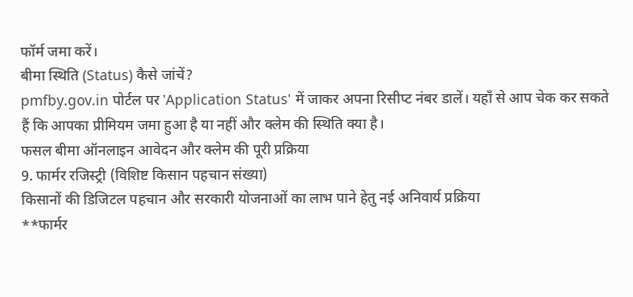फॉर्म जमा करें।
बीमा स्थिति (Status) कैसे जांचें?
pmfby.gov.in पोर्टल पर 'Application Status' में जाकर अपना रिसीप्ट नंबर डालें। यहाँ से आप चेक कर सकते हैं कि आपका प्रीमियम जमा हुआ है या नहीं और क्लेम की स्थिति क्या है।
फसल बीमा ऑनलाइन आवेदन और क्लेम की पूरी प्रक्रिया
9. फार्मर रजिस्ट्री (विशिष्ट किसान पहचान संख्या)
किसानों की डिजिटल पहचान और सरकारी योजनाओं का लाभ पाने हेतु नई अनिवार्य प्रक्रिया
**फार्मर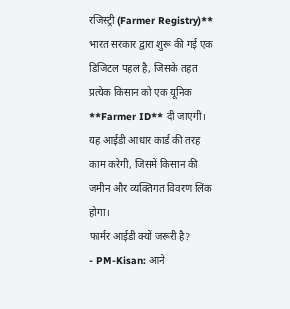रजिस्ट्री (Farmer Registry)** भारत सरकार द्वारा शुरू की गई एक डिजिटल पहल है, जिसके तहत प्रत्येक किसान को एक यूनिक **Farmer ID** दी जाएगी। यह आईडी आधार कार्ड की तरह काम करेगी, जिसमें किसान की जमीन और व्यक्तिगत विवरण लिंक होगा।
फार्मर आईडी क्यों जरूरी है?
- PM-Kisan: आने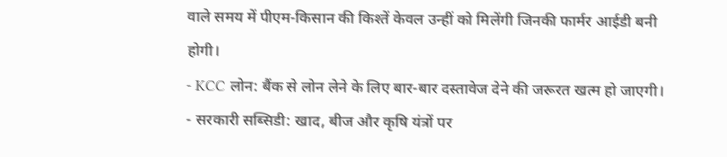वाले समय में पीएम-किसान की किश्तें केवल उन्हीं को मिलेंगी जिनकी फार्मर आईडी बनी होगी।
- KCC लोन: बैंक से लोन लेने के लिए बार-बार दस्तावेज देने की जरूरत खत्म हो जाएगी।
- सरकारी सब्सिडी: खाद, बीज और कृषि यंत्रों पर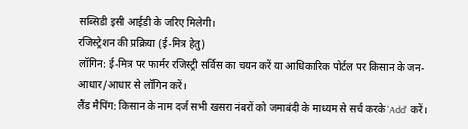सब्सिडी इसी आईडी के जरिए मिलेगी।
रजिस्ट्रेशन की प्रक्रिया (ई-मित्र हेतु)
लॉगिन: ई-मित्र पर फार्मर रजिस्ट्री सर्विस का चयन करें या आधिकारिक पोर्टल पर किसान के जन-आधार/आधार से लॉगिन करें।
लैंड मैपिंग: किसान के नाम दर्ज सभी खसरा नंबरों को जमाबंदी के माध्यम से सर्च करके 'Add' करें।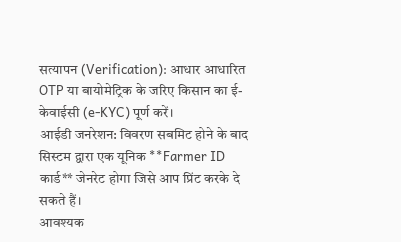सत्यापन (Verification): आधार आधारित OTP या बायोमेट्रिक के जरिए किसान का ई-केवाईसी (e-KYC) पूर्ण करें।
आईडी जनरेशन: विवरण सबमिट होने के बाद सिस्टम द्वारा एक यूनिक **Farmer ID कार्ड** जेनरेट होगा जिसे आप प्रिंट करके दे सकते हैं।
आवश्यक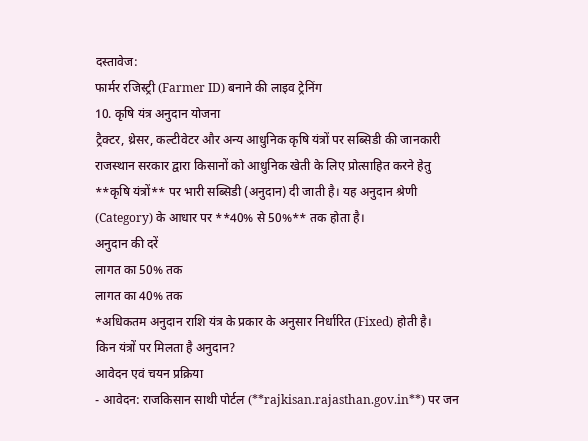दस्तावेज:
फार्मर रजिस्ट्री (Farmer ID) बनाने की लाइव ट्रेनिंग
10. कृषि यंत्र अनुदान योजना
ट्रैक्टर, थ्रेसर, कल्टीवेटर और अन्य आधुनिक कृषि यंत्रों पर सब्सिडी की जानकारी
राजस्थान सरकार द्वारा किसानों को आधुनिक खेती के लिए प्रोत्साहित करने हेतु **कृषि यंत्रों** पर भारी सब्सिडी (अनुदान) दी जाती है। यह अनुदान श्रेणी (Category) के आधार पर **40% से 50%** तक होता है।
अनुदान की दरें
लागत का 50% तक
लागत का 40% तक
*अधिकतम अनुदान राशि यंत्र के प्रकार के अनुसार निर्धारित (Fixed) होती है।
किन यंत्रों पर मिलता है अनुदान?
आवेदन एवं चयन प्रक्रिया
- आवेदन: राजकिसान साथी पोर्टल (**rajkisan.rajasthan.gov.in**) पर जन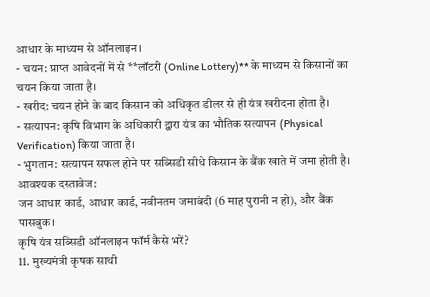आधार के माध्यम से ऑनलाइन।
- चयन: प्राप्त आवेदनों में से **लॉटरी (Online Lottery)** के माध्यम से किसानों का चयन किया जाता है।
- खरीद: चयन होने के बाद किसान को अधिकृत डीलर से ही यंत्र खरीदना होता है।
- सत्यापन: कृषि विभाग के अधिकारी द्वारा यंत्र का भौतिक सत्यापन (Physical Verification) किया जाता है।
- भुगतान: सत्यापन सफल होने पर सब्सिडी सीधे किसान के बैंक खाते में जमा होती है।
आवश्यक दस्तावेज:
जन आधार कार्ड, आधार कार्ड, नवीनतम जमाबंदी (6 माह पुरानी न हो), और बैंक पासबुक।
कृषि यंत्र सब्सिडी ऑनलाइन फॉर्म कैसे भरें?
11. मुख्यमंत्री कृषक साथी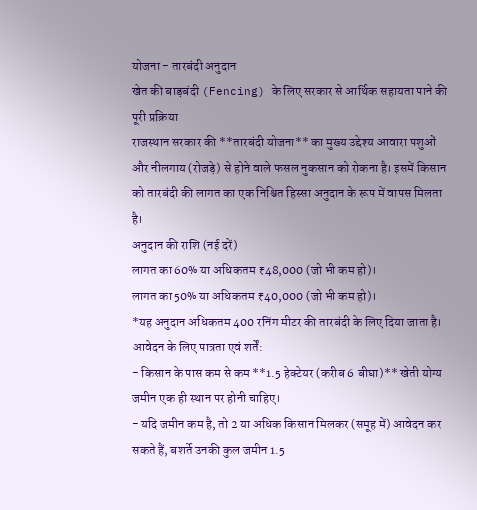योजना - तारबंदी अनुदान
खेत की बाड़बंदी (Fencing) के लिए सरकार से आर्थिक सहायता पाने की पूरी प्रक्रिया
राजस्थान सरकार की **तारबंदी योजना** का मुख्य उद्देश्य आवारा पशुओं और नीलगाय (रोजड़े) से होने वाले फसल नुकसान को रोकना है। इसमें किसान को तारबंदी की लागत का एक निश्चित हिस्सा अनुदान के रूप में वापस मिलता है।
अनुदान की राशि (नई दरें)
लागत का 60% या अधिकतम ₹48,000 (जो भी कम हो)।
लागत का 50% या अधिकतम ₹40,000 (जो भी कम हो)।
*यह अनुदान अधिकतम 400 रनिंग मीटर की तारबंदी के लिए दिया जाता है।
आवेदन के लिए पात्रता एवं शर्तें:
- किसान के पास कम से कम **1.5 हेक्टेयर (करीब 6 बीघा)** खेती योग्य जमीन एक ही स्थान पर होनी चाहिए।
- यदि जमीन कम है, तो 2 या अधिक किसान मिलकर (समूह में) आवेदन कर सकते हैं, बशर्ते उनकी कुल जमीन 1.5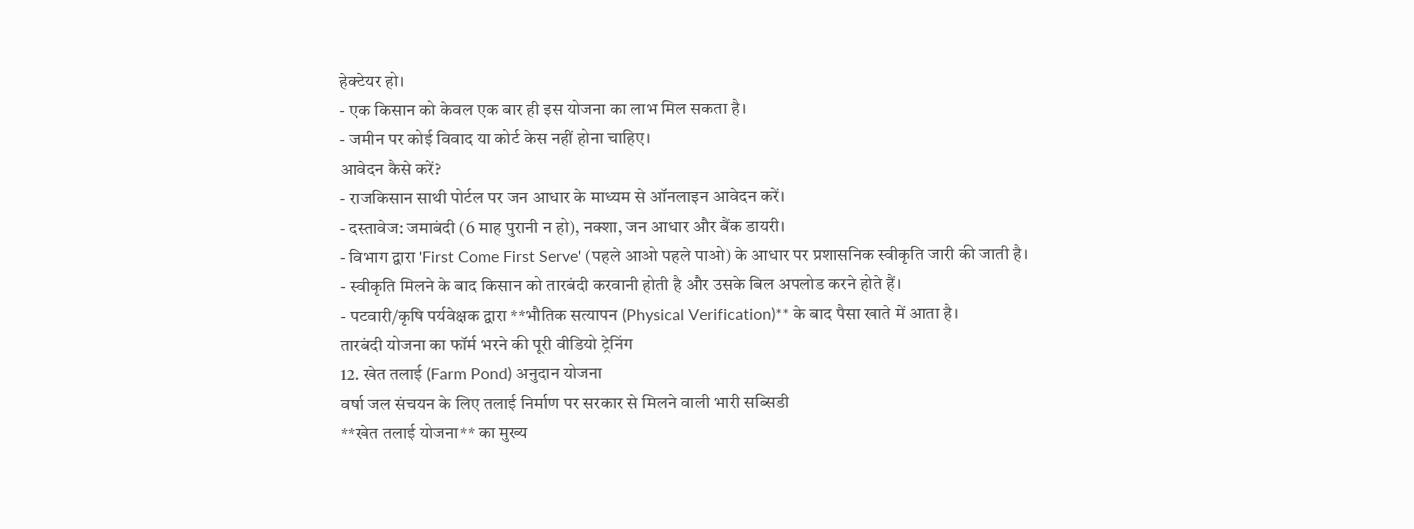हेक्टेयर हो।
- एक किसान को केवल एक बार ही इस योजना का लाभ मिल सकता है।
- जमीन पर कोई विवाद या कोर्ट केस नहीं होना चाहिए।
आवेदन कैसे करें?
- राजकिसान साथी पोर्टल पर जन आधार के माध्यम से ऑनलाइन आवेदन करें।
- दस्तावेज: जमाबंदी (6 माह पुरानी न हो), नक्शा, जन आधार और बैंक डायरी।
- विभाग द्वारा 'First Come First Serve' (पहले आओ पहले पाओ) के आधार पर प्रशासनिक स्वीकृति जारी की जाती है।
- स्वीकृति मिलने के बाद किसान को तारबंदी करवानी होती है और उसके बिल अपलोड करने होते हैं।
- पटवारी/कृषि पर्यवेक्षक द्वारा **भौतिक सत्यापन (Physical Verification)** के बाद पैसा खाते में आता है।
तारबंदी योजना का फॉर्म भरने की पूरी वीडियो ट्रेनिंग
12. खेत तलाई (Farm Pond) अनुदान योजना
वर्षा जल संचयन के लिए तलाई निर्माण पर सरकार से मिलने वाली भारी सब्सिडी
**खेत तलाई योजना** का मुख्य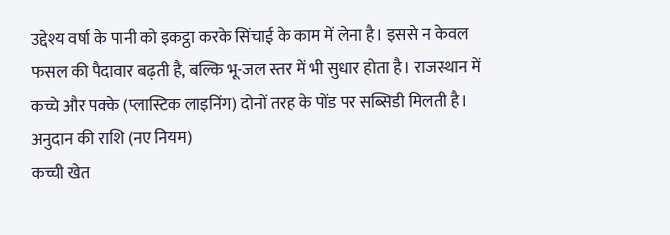उद्देश्य वर्षा के पानी को इकट्ठा करके सिंचाई के काम में लेना है। इससे न केवल फसल की पैदावार बढ़ती है, बल्कि भू-जल स्तर में भी सुधार होता है। राजस्थान में कच्चे और पक्के (प्लास्टिक लाइनिंग) दोनों तरह के पोंड पर सब्सिडी मिलती है।
अनुदान की राशि (नए नियम)
कच्ची खेत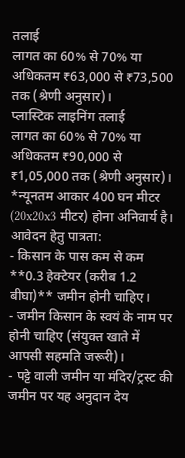तलाई
लागत का 60% से 70% या अधिकतम ₹63,000 से ₹73,500 तक (श्रेणी अनुसार)।
प्लास्टिक लाइनिंग तलाई
लागत का 60% से 70% या अधिकतम ₹90,000 से ₹1,05,000 तक (श्रेणी अनुसार)।
*न्यूनतम आकार 400 घन मीटर (20x20x3 मीटर) होना अनिवार्य है।
आवेदन हेतु पात्रता:
- किसान के पास कम से कम **0.3 हेक्टेयर (करीब 1.2 बीघा)** जमीन होनी चाहिए।
- जमीन किसान के स्वयं के नाम पर होनी चाहिए (संयुक्त खाते में आपसी सहमति जरूरी)।
- पट्टे वाली जमीन या मंदिर/ट्रस्ट की जमीन पर यह अनुदान देय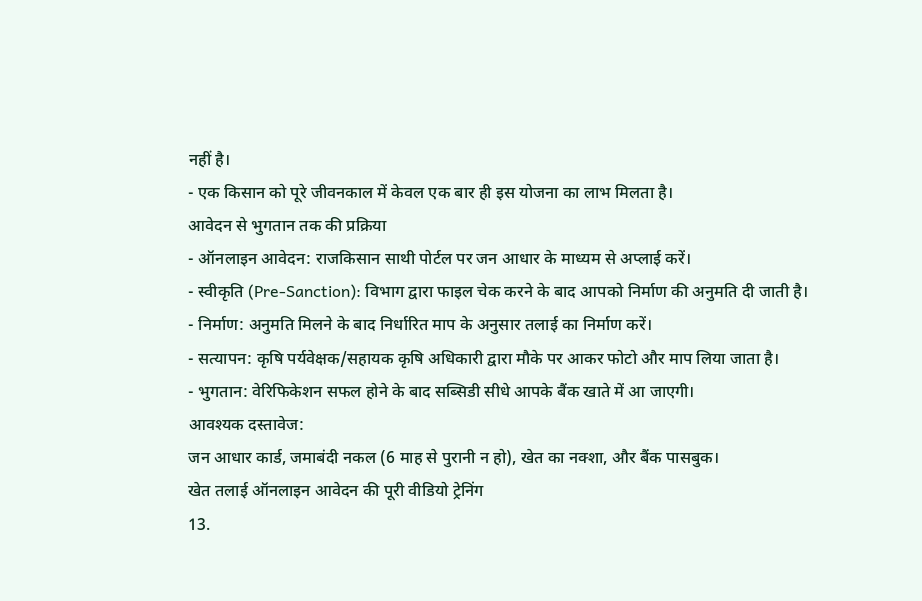नहीं है।
- एक किसान को पूरे जीवनकाल में केवल एक बार ही इस योजना का लाभ मिलता है।
आवेदन से भुगतान तक की प्रक्रिया
- ऑनलाइन आवेदन: राजकिसान साथी पोर्टल पर जन आधार के माध्यम से अप्लाई करें।
- स्वीकृति (Pre-Sanction): विभाग द्वारा फाइल चेक करने के बाद आपको निर्माण की अनुमति दी जाती है।
- निर्माण: अनुमति मिलने के बाद निर्धारित माप के अनुसार तलाई का निर्माण करें।
- सत्यापन: कृषि पर्यवेक्षक/सहायक कृषि अधिकारी द्वारा मौके पर आकर फोटो और माप लिया जाता है।
- भुगतान: वेरिफिकेशन सफल होने के बाद सब्सिडी सीधे आपके बैंक खाते में आ जाएगी।
आवश्यक दस्तावेज:
जन आधार कार्ड, जमाबंदी नकल (6 माह से पुरानी न हो), खेत का नक्शा, और बैंक पासबुक।
खेत तलाई ऑनलाइन आवेदन की पूरी वीडियो ट्रेनिंग
13.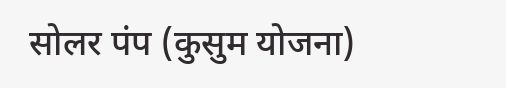सोलर पंप (कुसुम योजना)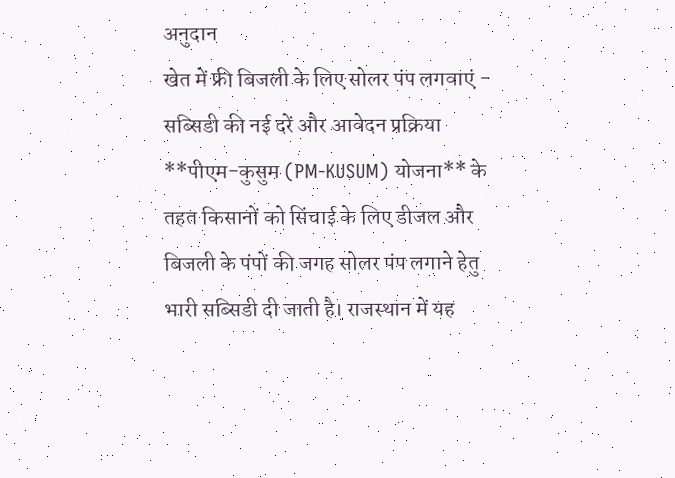अनुदान
खेत में फ्री बिजली के लिए सोलर पंप लगवाएं - सब्सिडी की नई दरें और आवेदन प्रक्रिया
**पीएम-कुसुम (PM-KUSUM) योजना** के तहत किसानों को सिंचाई के लिए डीजल और बिजली के पंपों की जगह सोलर पंप लगाने हेतु भारी सब्सिडी दी जाती है। राजस्थान में यह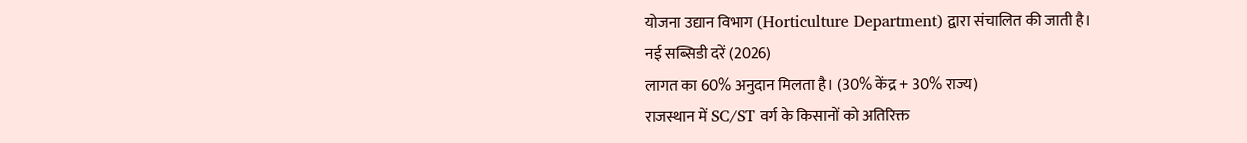योजना उद्यान विभाग (Horticulture Department) द्वारा संचालित की जाती है।
नई सब्सिडी दरें (2026)
लागत का 60% अनुदान मिलता है। (30% केंद्र + 30% राज्य)
राजस्थान में SC/ST वर्ग के किसानों को अतिरिक्त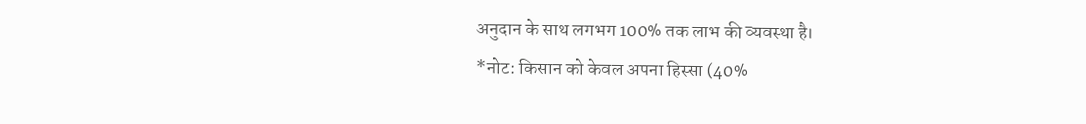अनुदान के साथ लगभग 100% तक लाभ की व्यवस्था है।
*नोट: किसान को केवल अपना हिस्सा (40%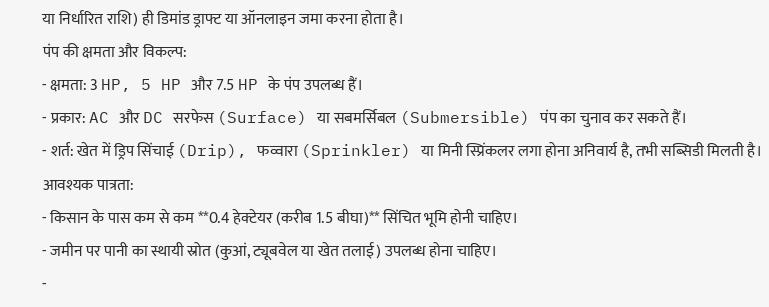या निर्धारित राशि) ही डिमांड ड्राफ्ट या ऑनलाइन जमा करना होता है।
पंप की क्षमता और विकल्प:
- क्षमता: 3 HP, 5 HP और 7.5 HP के पंप उपलब्ध हैं।
- प्रकार: AC और DC सरफेस (Surface) या सबमर्सिबल (Submersible) पंप का चुनाव कर सकते हैं।
- शर्त: खेत में ड्रिप सिंचाई (Drip), फव्वारा (Sprinkler) या मिनी स्प्रिंकलर लगा होना अनिवार्य है, तभी सब्सिडी मिलती है।
आवश्यक पात्रता:
- किसान के पास कम से कम **0.4 हेक्टेयर (करीब 1.5 बीघा)** सिंचित भूमि होनी चाहिए।
- जमीन पर पानी का स्थायी स्रोत (कुआं, ट्यूबवेल या खेत तलाई) उपलब्ध होना चाहिए।
-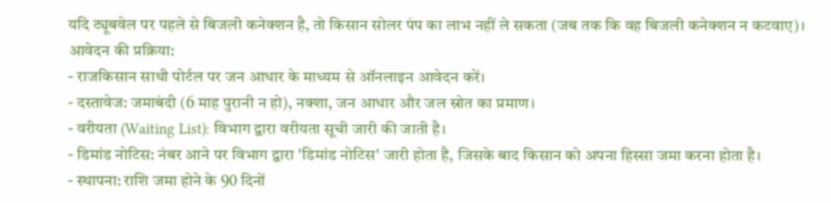यदि ट्यूबवेल पर पहले से बिजली कनेक्शन है, तो किसान सोलर पंप का लाभ नहीं ले सकता (जब तक कि वह बिजली कनेक्शन न कटवाए)।
आवेदन की प्रक्रिया:
- राजकिसान साथी पोर्टल पर जन आधार के माध्यम से ऑनलाइन आवेदन करें।
- दस्तावेज: जमाबंदी (6 माह पुरानी न हो), नक्शा, जन आधार और जल स्रोत का प्रमाण।
- वरीयता (Waiting List): विभाग द्वारा वरीयता सूची जारी की जाती है।
- डिमांड नोटिस: नंबर आने पर विभाग द्वारा 'डिमांड नोटिस' जारी होता है, जिसके बाद किसान को अपना हिस्सा जमा करना होता है।
- स्थापना: राशि जमा होने के 90 दिनों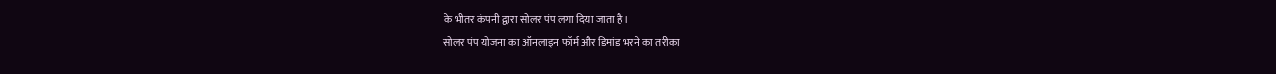के भीतर कंपनी द्वारा सोलर पंप लगा दिया जाता है।
सोलर पंप योजना का ऑनलाइन फॉर्म और डिमांड भरने का तरीका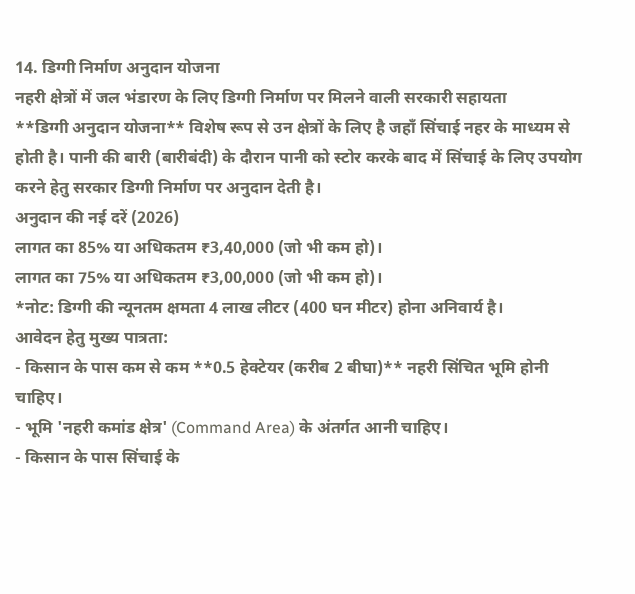14. डिग्गी निर्माण अनुदान योजना
नहरी क्षेत्रों में जल भंडारण के लिए डिग्गी निर्माण पर मिलने वाली सरकारी सहायता
**डिग्गी अनुदान योजना** विशेष रूप से उन क्षेत्रों के लिए है जहाँ सिंचाई नहर के माध्यम से होती है। पानी की बारी (बारीबंदी) के दौरान पानी को स्टोर करके बाद में सिंचाई के लिए उपयोग करने हेतु सरकार डिग्गी निर्माण पर अनुदान देती है।
अनुदान की नई दरें (2026)
लागत का 85% या अधिकतम ₹3,40,000 (जो भी कम हो)।
लागत का 75% या अधिकतम ₹3,00,000 (जो भी कम हो)।
*नोट: डिग्गी की न्यूनतम क्षमता 4 लाख लीटर (400 घन मीटर) होना अनिवार्य है।
आवेदन हेतु मुख्य पात्रता:
- किसान के पास कम से कम **0.5 हेक्टेयर (करीब 2 बीघा)** नहरी सिंचित भूमि होनी चाहिए।
- भूमि 'नहरी कमांड क्षेत्र' (Command Area) के अंतर्गत आनी चाहिए।
- किसान के पास सिंचाई के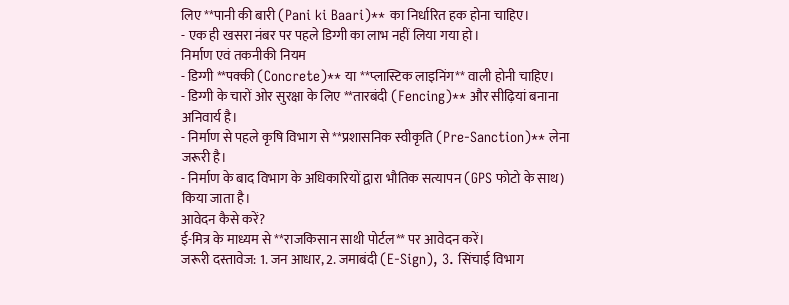लिए **पानी की बारी (Pani ki Baari)** का निर्धारित हक होना चाहिए।
- एक ही खसरा नंबर पर पहले डिग्गी का लाभ नहीं लिया गया हो।
निर्माण एवं तकनीकी नियम
- डिग्गी **पक्की (Concrete)** या **प्लास्टिक लाइनिंग** वाली होनी चाहिए।
- डिग्गी के चारों ओर सुरक्षा के लिए **तारबंदी (Fencing)** और सीढ़ियां बनाना अनिवार्य है।
- निर्माण से पहले कृषि विभाग से **प्रशासनिक स्वीकृति (Pre-Sanction)** लेना जरूरी है।
- निर्माण के बाद विभाग के अधिकारियों द्वारा भौतिक सत्यापन (GPS फोटो के साथ) किया जाता है।
आवेदन कैसे करें?
ई-मित्र के माध्यम से **राजकिसान साथी पोर्टल** पर आवेदन करें।
जरूरी दस्तावेज: 1. जन आधार, 2. जमाबंदी (E-Sign), 3. सिंचाई विभाग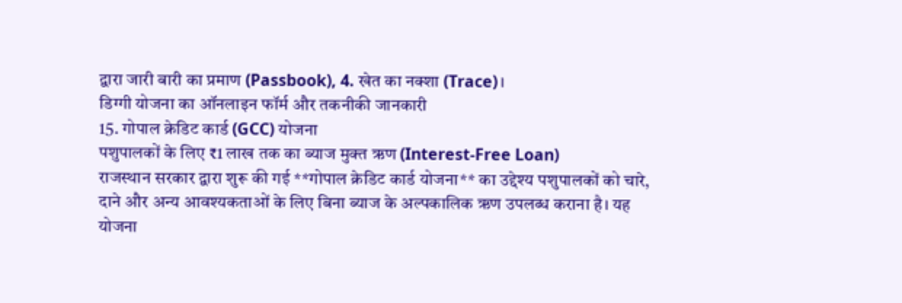द्वारा जारी बारी का प्रमाण (Passbook), 4. खेत का नक्शा (Trace)।
डिग्गी योजना का ऑनलाइन फॉर्म और तकनीकी जानकारी
15. गोपाल क्रेडिट कार्ड (GCC) योजना
पशुपालकों के लिए ₹1 लाख तक का ब्याज मुक्त ऋण (Interest-Free Loan)
राजस्थान सरकार द्वारा शुरू की गई **गोपाल क्रेडिट कार्ड योजना** का उद्देश्य पशुपालकों को चारे, दाने और अन्य आवश्यकताओं के लिए बिना ब्याज के अल्पकालिक ऋण उपलब्ध कराना है। यह योजना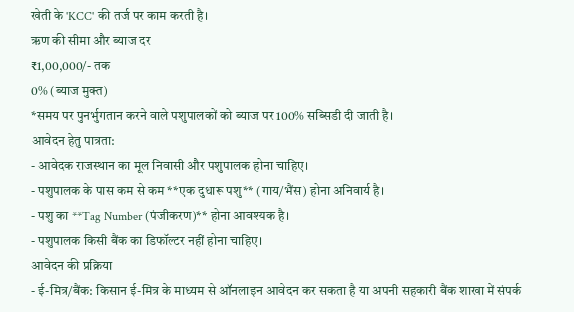खेती के 'KCC' की तर्ज पर काम करती है।
ऋण की सीमा और ब्याज दर
₹1,00,000/- तक
0% (ब्याज मुक्त)
*समय पर पुनर्भुगतान करने वाले पशुपालकों को ब्याज पर 100% सब्सिडी दी जाती है।
आवेदन हेतु पात्रता:
- आवेदक राजस्थान का मूल निवासी और पशुपालक होना चाहिए।
- पशुपालक के पास कम से कम **एक दुधारू पशु** (गाय/भैंस) होना अनिवार्य है।
- पशु का **Tag Number (पंजीकरण)** होना आवश्यक है।
- पशुपालक किसी बैंक का डिफॉल्टर नहीं होना चाहिए।
आवेदन की प्रक्रिया
- ई-मित्र/बैंक: किसान ई-मित्र के माध्यम से ऑनलाइन आवेदन कर सकता है या अपनी सहकारी बैंक शाखा में संपर्क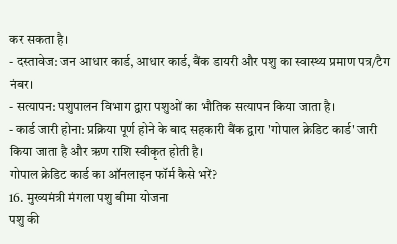कर सकता है।
- दस्तावेज: जन आधार कार्ड, आधार कार्ड, बैंक डायरी और पशु का स्वास्थ्य प्रमाण पत्र/टैग नंबर।
- सत्यापन: पशुपालन विभाग द्वारा पशुओं का भौतिक सत्यापन किया जाता है।
- कार्ड जारी होना: प्रक्रिया पूर्ण होने के बाद सहकारी बैंक द्वारा 'गोपाल क्रेडिट कार्ड' जारी किया जाता है और ऋण राशि स्वीकृत होती है।
गोपाल क्रेडिट कार्ड का ऑनलाइन फॉर्म कैसे भरें?
16. मुख्यमंत्री मंगला पशु बीमा योजना
पशु की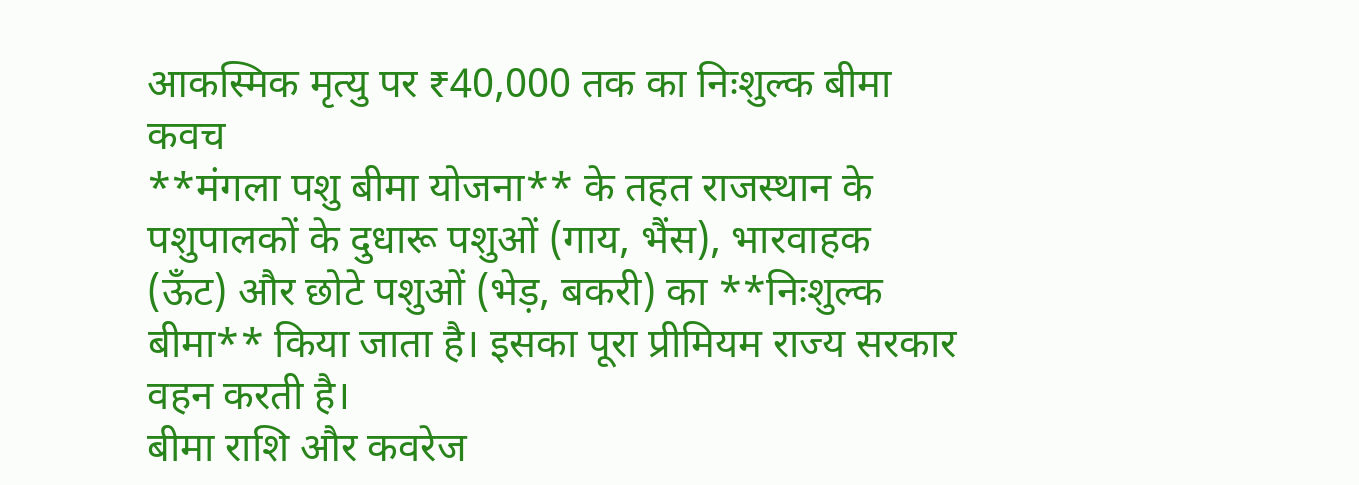आकस्मिक मृत्यु पर ₹40,000 तक का निःशुल्क बीमा कवच
**मंगला पशु बीमा योजना** के तहत राजस्थान के पशुपालकों के दुधारू पशुओं (गाय, भैंस), भारवाहक (ऊँट) और छोटे पशुओं (भेड़, बकरी) का **निःशुल्क बीमा** किया जाता है। इसका पूरा प्रीमियम राज्य सरकार वहन करती है।
बीमा राशि और कवरेज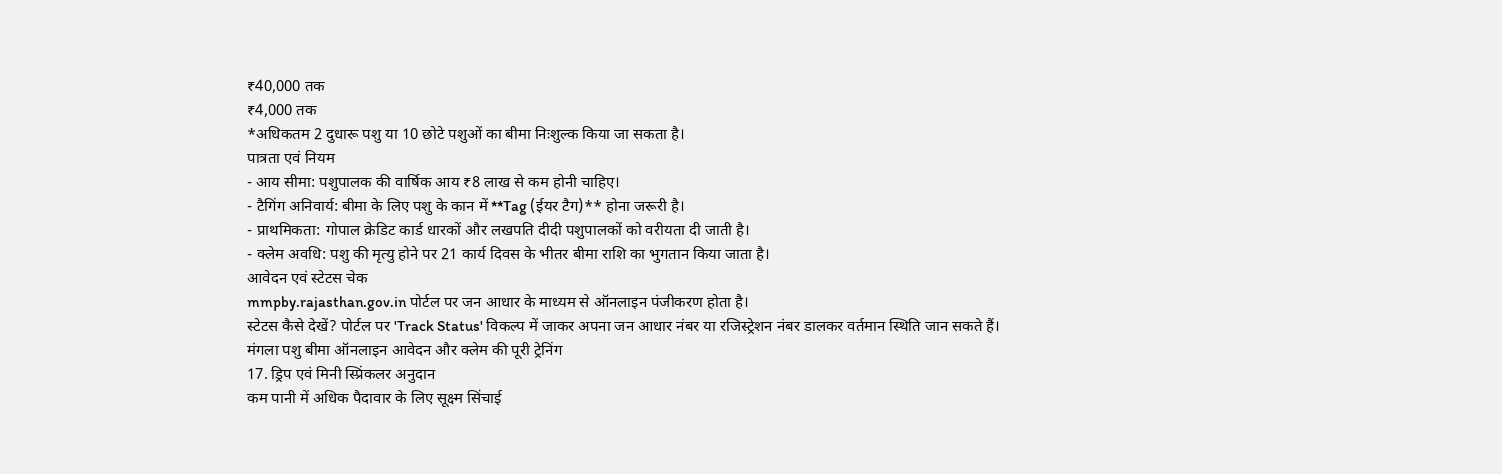₹40,000 तक
₹4,000 तक
*अधिकतम 2 दुधारू पशु या 10 छोटे पशुओं का बीमा निःशुल्क किया जा सकता है।
पात्रता एवं नियम
- आय सीमा: पशुपालक की वार्षिक आय ₹8 लाख से कम होनी चाहिए।
- टैगिंग अनिवार्य: बीमा के लिए पशु के कान में **Tag (ईयर टैग)** होना जरूरी है।
- प्राथमिकता: गोपाल क्रेडिट कार्ड धारकों और लखपति दीदी पशुपालकों को वरीयता दी जाती है।
- क्लेम अवधि: पशु की मृत्यु होने पर 21 कार्य दिवस के भीतर बीमा राशि का भुगतान किया जाता है।
आवेदन एवं स्टेटस चेक
mmpby.rajasthan.gov.in पोर्टल पर जन आधार के माध्यम से ऑनलाइन पंजीकरण होता है।
स्टेटस कैसे देखें? पोर्टल पर 'Track Status' विकल्प में जाकर अपना जन आधार नंबर या रजिस्ट्रेशन नंबर डालकर वर्तमान स्थिति जान सकते हैं।
मंगला पशु बीमा ऑनलाइन आवेदन और क्लेम की पूरी ट्रेनिंग
17. ड्रिप एवं मिनी स्प्रिंकलर अनुदान
कम पानी में अधिक पैदावार के लिए सूक्ष्म सिंचाई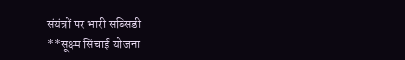संयंत्रों पर भारी सब्सिडी
**सूक्ष्म सिंचाई योजना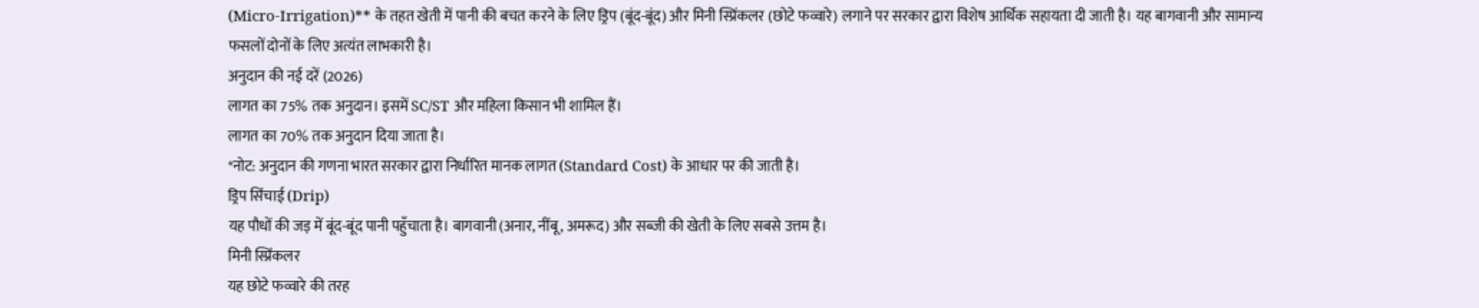(Micro-Irrigation)** के तहत खेती में पानी की बचत करने के लिए ड्रिप (बूंद-बूंद) और मिनी स्प्रिंकलर (छोटे फव्वारे) लगाने पर सरकार द्वारा विशेष आर्थिक सहायता दी जाती है। यह बागवानी और सामान्य फसलों दोनों के लिए अत्यंत लाभकारी है।
अनुदान की नई दरें (2026)
लागत का 75% तक अनुदान। इसमें SC/ST और महिला किसान भी शामिल हैं।
लागत का 70% तक अनुदान दिया जाता है।
*नोट: अनुदान की गणना भारत सरकार द्वारा निर्धारित मानक लागत (Standard Cost) के आधार पर की जाती है।
ड्रिप सिंचाई (Drip)
यह पौधों की जड़ में बूंद-बूंद पानी पहुँचाता है। बागवानी (अनार, नींबू, अमरूद) और सब्जी की खेती के लिए सबसे उत्तम है।
मिनी स्प्रिंकलर
यह छोटे फव्वारे की तरह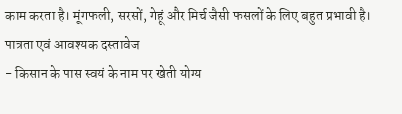काम करता है। मूंगफली, सरसों, गेहूं और मिर्च जैसी फसलों के लिए बहुत प्रभावी है।
पात्रता एवं आवश्यक दस्तावेज
- किसान के पास स्वयं के नाम पर खेती योग्य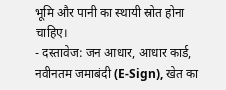भूमि और पानी का स्थायी स्रोत होना चाहिए।
- दस्तावेज: जन आधार, आधार कार्ड, नवीनतम जमाबंदी (E-Sign), खेत का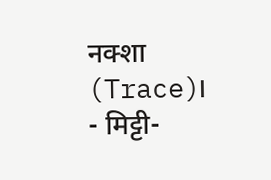नक्शा (Trace)।
- मिट्टी-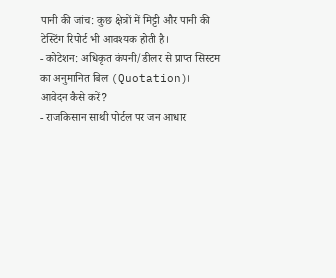पानी की जांच: कुछ क्षेत्रों में मिट्टी और पानी की टेस्टिंग रिपोर्ट भी आवश्यक होती है।
- कोटेशन: अधिकृत कंपनी/डीलर से प्राप्त सिस्टम का अनुमानित बिल (Quotation)।
आवेदन कैसे करें?
- राजकिसान साथी पोर्टल पर जन आधार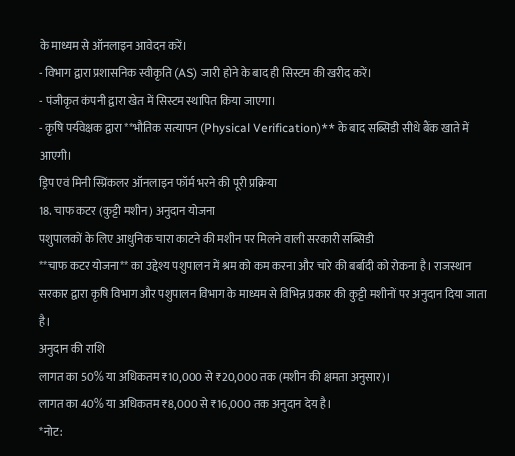के माध्यम से ऑनलाइन आवेदन करें।
- विभाग द्वारा प्रशासनिक स्वीकृति (AS) जारी होने के बाद ही सिस्टम की खरीद करें।
- पंजीकृत कंपनी द्वारा खेत में सिस्टम स्थापित किया जाएगा।
- कृषि पर्यवेक्षक द्वारा **भौतिक सत्यापन (Physical Verification)** के बाद सब्सिडी सीधे बैंक खाते में आएगी।
ड्रिप एवं मिनी स्प्रिंकलर ऑनलाइन फॉर्म भरने की पूरी प्रक्रिया
18. चाफ कटर (कुट्टी मशीन) अनुदान योजना
पशुपालकों के लिए आधुनिक चारा काटने की मशीन पर मिलने वाली सरकारी सब्सिडी
**चाफ कटर योजना** का उद्देश्य पशुपालन में श्रम को कम करना और चारे की बर्बादी को रोकना है। राजस्थान सरकार द्वारा कृषि विभाग और पशुपालन विभाग के माध्यम से विभिन्न प्रकार की कुट्टी मशीनों पर अनुदान दिया जाता है।
अनुदान की राशि
लागत का 50% या अधिकतम ₹10,000 से ₹20,000 तक (मशीन की क्षमता अनुसार)।
लागत का 40% या अधिकतम ₹8,000 से ₹16,000 तक अनुदान देय है।
*नोट: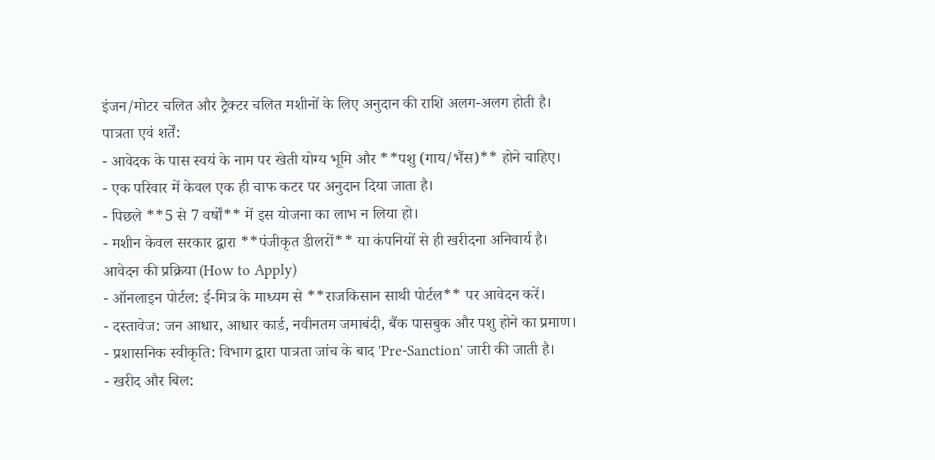इंजन/मोटर चलित और ट्रैक्टर चलित मशीनों के लिए अनुदान की राशि अलग-अलग होती है।
पात्रता एवं शर्तें:
- आवेदक के पास स्वयं के नाम पर खेती योग्य भूमि और **पशु (गाय/भैंस)** होने चाहिए।
- एक परिवार में केवल एक ही चाफ कटर पर अनुदान दिया जाता है।
- पिछले **5 से 7 वर्षों** में इस योजना का लाभ न लिया हो।
- मशीन केवल सरकार द्वारा **पंजीकृत डीलरों** या कंपनियों से ही खरीदना अनिवार्य है।
आवेदन की प्रक्रिया (How to Apply)
- ऑनलाइन पोर्टल: ई-मित्र के माध्यम से **राजकिसान साथी पोर्टल** पर आवेदन करें।
- दस्तावेज: जन आधार, आधार कार्ड, नवीनतम जमाबंदी, बैंक पासबुक और पशु होने का प्रमाण।
- प्रशासनिक स्वीकृति: विभाग द्वारा पात्रता जांच के बाद 'Pre-Sanction' जारी की जाती है।
- खरीद और बिल: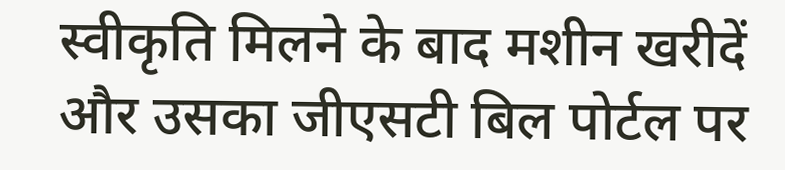स्वीकृति मिलने के बाद मशीन खरीदें और उसका जीएसटी बिल पोर्टल पर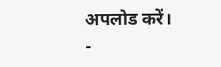अपलोड करें।
-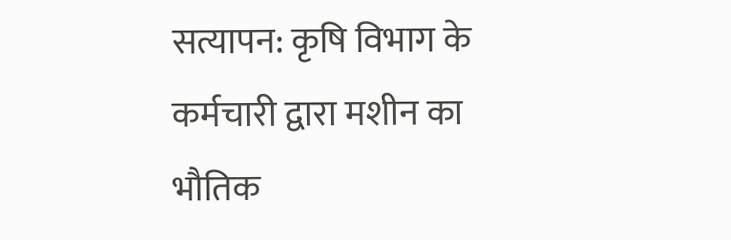सत्यापन: कृषि विभाग के कर्मचारी द्वारा मशीन का भौतिक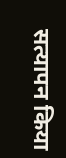सत्यापन किया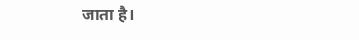जाता है।